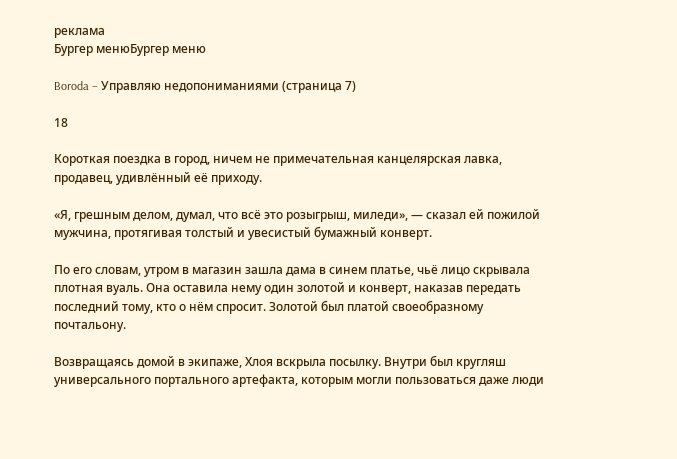реклама
Бургер менюБургер меню

Boroda – Управляю недопониманиями (страница 7)

18

Короткая поездка в город, ничем не примечательная канцелярская лавка, продавец, удивлённый её приходу.

«Я, грешным делом, думал, что всё это розыгрыш, миледи», — сказал ей пожилой мужчина, протягивая толстый и увесистый бумажный конверт.

По его словам, утром в магазин зашла дама в синем платье, чьё лицо скрывала плотная вуаль. Она оставила нему один золотой и конверт, наказав передать последний тому, кто о нём спросит. Золотой был платой своеобразному почтальону.

Возвращаясь домой в экипаже, Хлоя вскрыла посылку. Внутри был кругляш универсального портального артефакта, которым могли пользоваться даже люди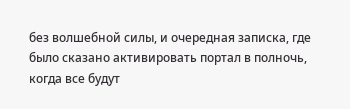без волшебной силы, и очередная записка, где было сказано активировать портал в полночь, когда все будут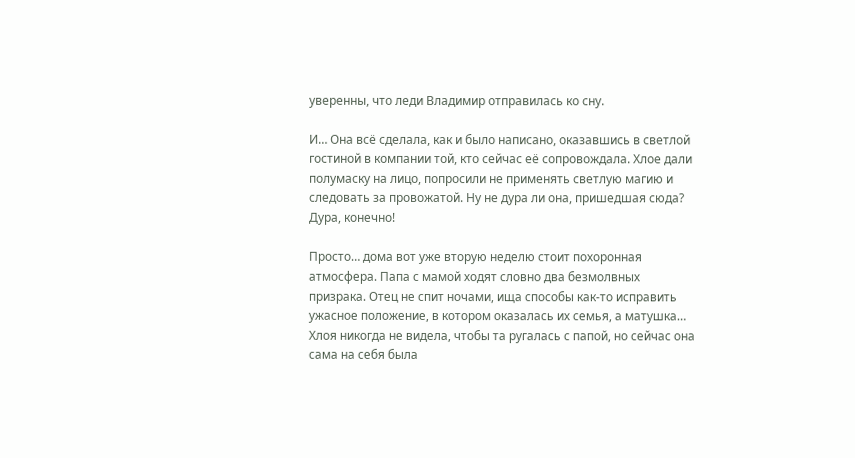уверенны, что леди Владимир отправилась ко сну.

И… Она всё сделала, как и было написано, оказавшись в светлой гостиной в компании той, кто сейчас её сопровождала. Хлое дали полумаску на лицо, попросили не применять светлую магию и следовать за провожатой. Ну не дура ли она, пришедшая сюда? Дура, конечно!

Просто… дома вот уже вторую неделю стоит похоронная атмосфера. Папа с мамой ходят словно два безмолвных призрака. Отец не спит ночами, ища способы как-то исправить ужасное положение, в котором оказалась их семья, а матушка… Хлоя никогда не видела, чтобы та ругалась с папой, но сейчас она сама на себя была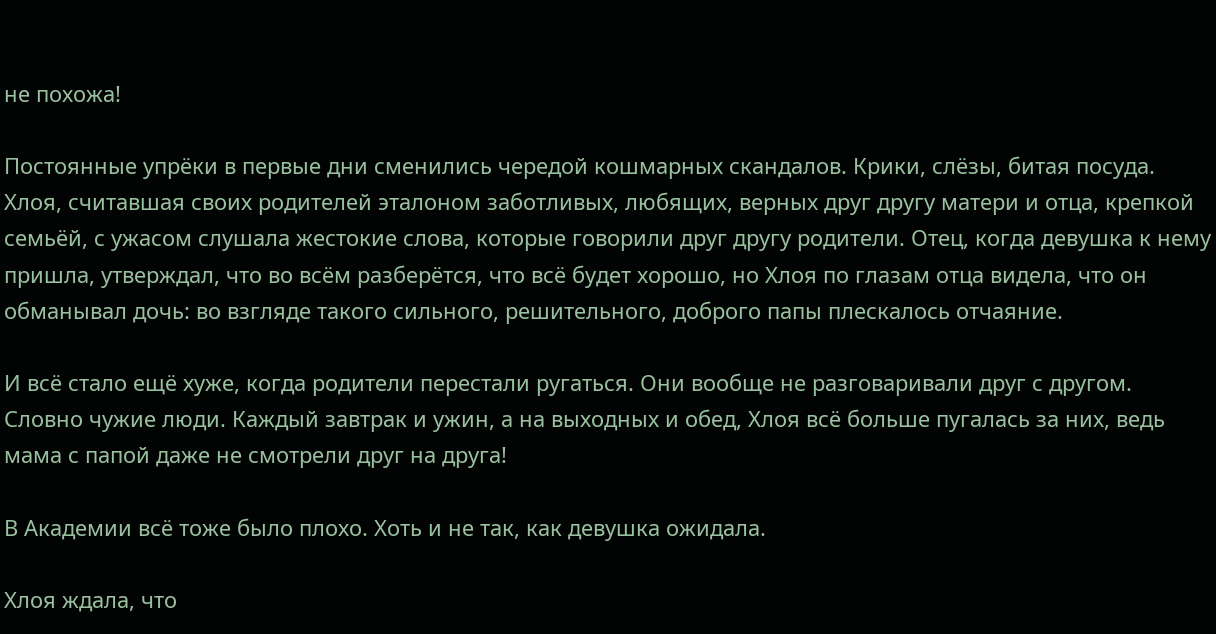не похожа!

Постоянные упрёки в первые дни сменились чередой кошмарных скандалов. Крики, слёзы, битая посуда. Хлоя, считавшая своих родителей эталоном заботливых, любящих, верных друг другу матери и отца, крепкой семьёй, с ужасом слушала жестокие слова, которые говорили друг другу родители. Отец, когда девушка к нему пришла, утверждал, что во всём разберётся, что всё будет хорошо, но Хлоя по глазам отца видела, что он обманывал дочь: во взгляде такого сильного, решительного, доброго папы плескалось отчаяние.

И всё стало ещё хуже, когда родители перестали ругаться. Они вообще не разговаривали друг с другом. Словно чужие люди. Каждый завтрак и ужин, а на выходных и обед, Хлоя всё больше пугалась за них, ведь мама с папой даже не смотрели друг на друга!

В Академии всё тоже было плохо. Хоть и не так, как девушка ожидала.

Хлоя ждала, что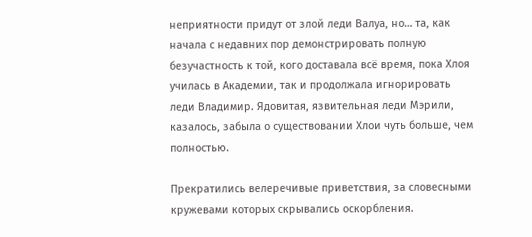неприятности придут от злой леди Валуа, но… та, как начала с недавних пор демонстрировать полную безучастность к той, кого доставала всё время, пока Хлоя училась в Академии, так и продолжала игнорировать леди Владимир. Ядовитая, язвительная леди Мэрили, казалось, забыла о существовании Хлои чуть больше, чем полностью.

Прекратились велеречивые приветствия, за словесными кружевами которых скрывались оскорбления.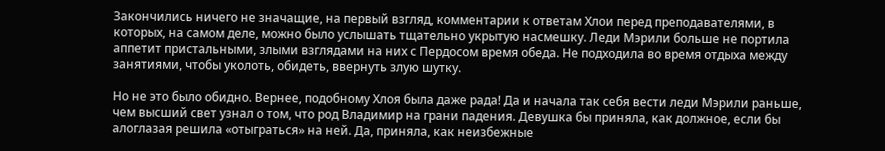Закончились ничего не значащие, на первый взгляд, комментарии к ответам Хлои перед преподавателями, в которых, на самом деле, можно было услышать тщательно укрытую насмешку. Леди Мэрили больше не портила аппетит пристальными, злыми взглядами на них с Пердосом время обеда. Не подходила во время отдыха между занятиями, чтобы уколоть, обидеть, ввернуть злую шутку.

Но не это было обидно. Вернее, подобному Хлоя была даже рада! Да и начала так себя вести леди Мэрили раньше, чем высший свет узнал о том, что род Владимир на грани падения. Девушка бы приняла, как должное, если бы алоглазая решила «отыграться» на ней. Да, приняла, как неизбежные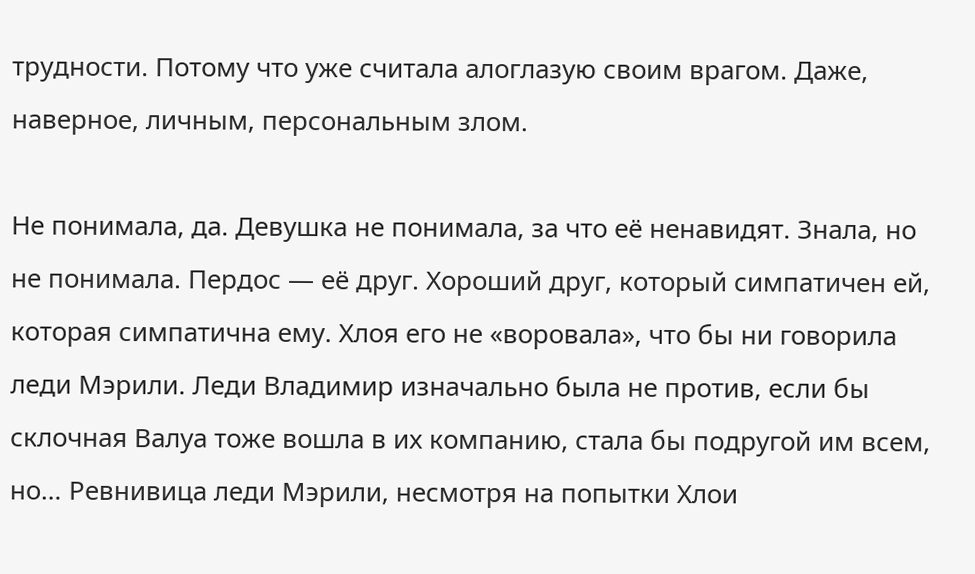трудности. Потому что уже считала алоглазую своим врагом. Даже, наверное, личным, персональным злом.

Не понимала, да. Девушка не понимала, за что её ненавидят. Знала, но не понимала. Пердос — её друг. Хороший друг, который симпатичен ей, которая симпатична ему. Хлоя его не «воровала», что бы ни говорила леди Мэрили. Леди Владимир изначально была не против, если бы склочная Валуа тоже вошла в их компанию, стала бы подругой им всем, но… Ревнивица леди Мэрили, несмотря на попытки Хлои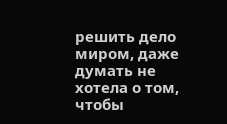решить дело миром, даже думать не хотела о том, чтобы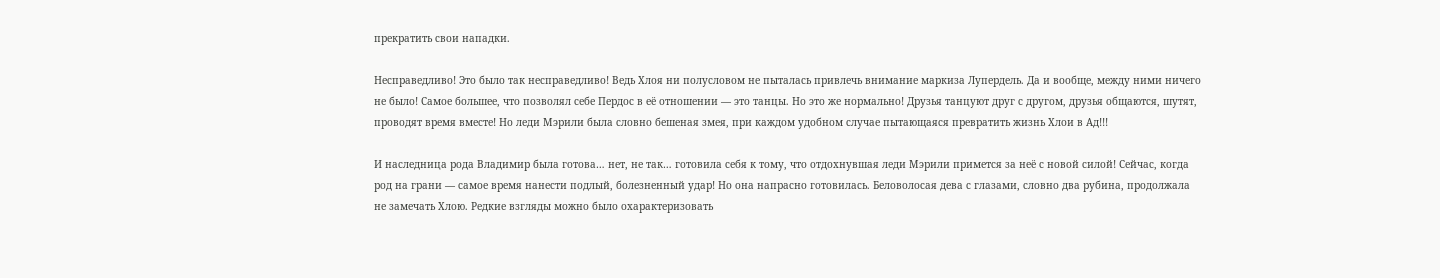прекратить свои нападки.

Несправедливо! Это было так несправедливо! Ведь Хлоя ни полусловом не пыталась привлечь внимание маркиза Лупердель. Да и вообще, между ними ничего не было! Самое большее, что позволял себе Пердос в её отношении — это танцы. Но это же нормально! Друзья танцуют друг с другом, друзья общаются, шутят, проводят время вместе! Но леди Мэрили была словно бешеная змея, при каждом удобном случае пытающаяся превратить жизнь Хлои в Ад!!!

И наследница рода Владимир была готова… нет, не так… готовила себя к тому, что отдохнувшая леди Мэрили примется за неё с новой силой! Сейчас, когда род на грани — самое время нанести подлый, болезненный удар! Но она напрасно готовилась. Беловолосая дева с глазами, словно два рубина, продолжала не замечать Хлою. Редкие взгляды можно было охарактеризовать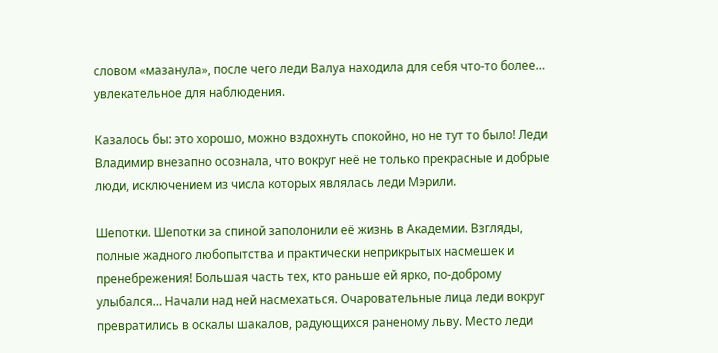словом «мазанула», после чего леди Валуа находила для себя что-то более… увлекательное для наблюдения.

Казалось бы: это хорошо, можно вздохнуть спокойно, но не тут то было! Леди Владимир внезапно осознала, что вокруг неё не только прекрасные и добрые люди, исключением из числа которых являлась леди Мэрили.

Шепотки. Шепотки за спиной заполонили её жизнь в Академии. Взгляды, полные жадного любопытства и практически неприкрытых насмешек и пренебрежения! Большая часть тех, кто раньше ей ярко, по-доброму улыбался… Начали над ней насмехаться. Очаровательные лица леди вокруг превратились в оскалы шакалов, радующихся раненому льву. Место леди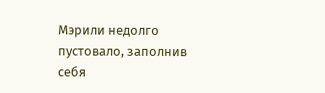Мэрили недолго пустовало, заполнив себя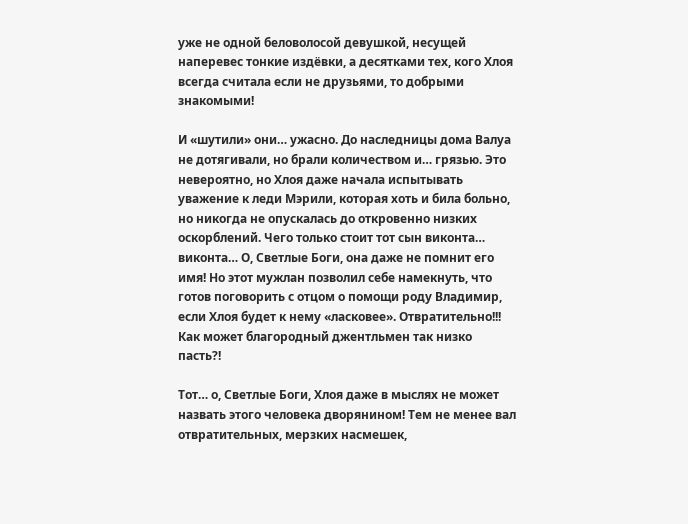уже не одной беловолосой девушкой, несущей наперевес тонкие издёвки, а десятками тех, кого Хлоя всегда считала если не друзьями, то добрыми знакомыми!

И «шутили» они… ужасно. До наследницы дома Валуа не дотягивали, но брали количеством и… грязью. Это невероятно, но Хлоя даже начала испытывать уважение к леди Мэрили, которая хоть и била больно, но никогда не опускалась до откровенно низких оскорблений. Чего только стоит тот сын виконта… виконта… О, Светлые Боги, она даже не помнит его имя! Но этот мужлан позволил себе намекнуть, что готов поговорить с отцом о помощи роду Владимир, если Хлоя будет к нему «ласковее». Отвратительно!!! Как может благородный джентльмен так низко пасть?!

Тот… о, Светлые Боги, Хлоя даже в мыслях не может назвать этого человека дворянином! Тем не менее вал отвратительных, мерзких насмешек,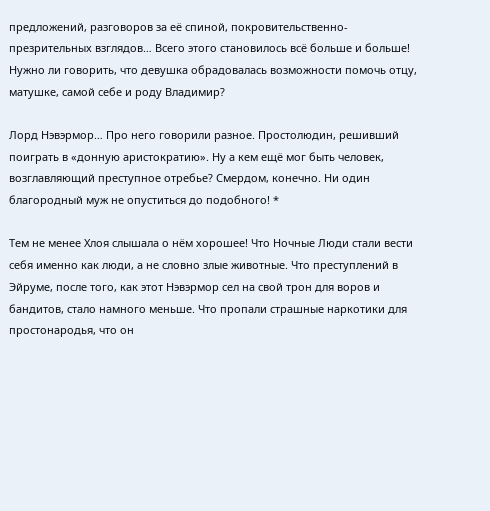предложений, разговоров за её спиной, покровительственно-презрительных взглядов… Всего этого становилось всё больше и больше! Нужно ли говорить, что девушка обрадовалась возможности помочь отцу, матушке, самой себе и роду Владимир?

Лорд Нэвэрмор… Про него говорили разное. Простолюдин, решивший поиграть в «донную аристократию». Ну а кем ещё мог быть человек, возглавляющий преступное отребье? Смердом, конечно. Ни один благородный муж не опуститься до подобного! *

Тем не менее Хлоя слышала о нём хорошее! Что Ночные Люди стали вести себя именно как люди, а не словно злые животные. Что преступлений в Эйруме, после того, как этот Нэвэрмор сел на свой трон для воров и бандитов, стало намного меньше. Что пропали страшные наркотики для простонародья, что он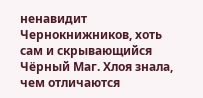ненавидит Чернокнижников, хоть сам и скрывающийся Чёрный Маг. Хлоя знала, чем отличаются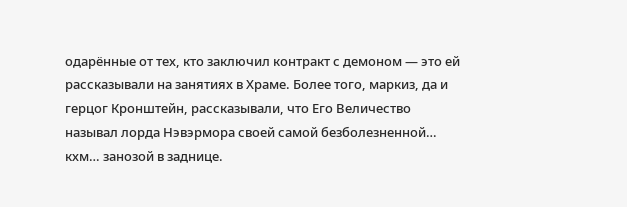одарённые от тех, кто заключил контракт с демоном — это ей рассказывали на занятиях в Храме. Более того, маркиз, да и герцог Кронштейн, рассказывали, что Его Величество называл лорда Нэвэрмора своей самой безболезненной… кхм… занозой в заднице.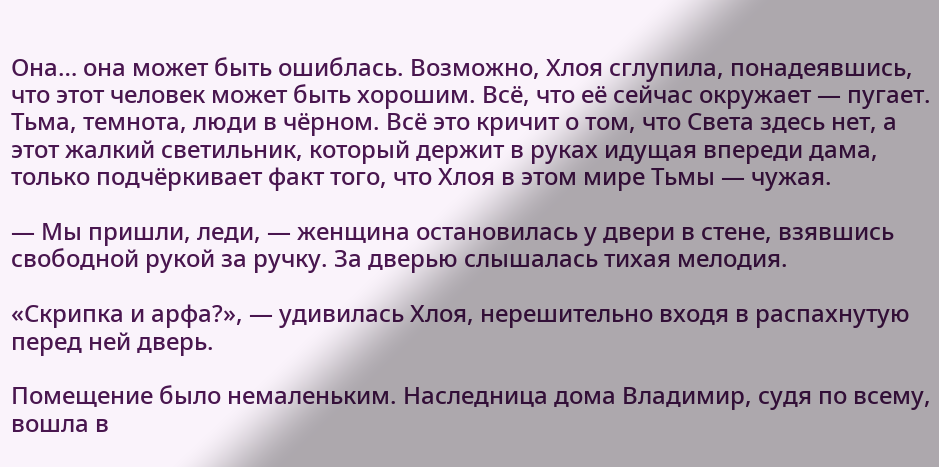Она… она может быть ошиблась. Возможно, Хлоя сглупила, понадеявшись, что этот человек может быть хорошим. Всё, что её сейчас окружает — пугает. Тьма, темнота, люди в чёрном. Всё это кричит о том, что Света здесь нет, а этот жалкий светильник, который держит в руках идущая впереди дама, только подчёркивает факт того, что Хлоя в этом мире Тьмы — чужая.

— Мы пришли, леди, — женщина остановилась у двери в стене, взявшись свободной рукой за ручку. За дверью слышалась тихая мелодия.

«Скрипка и арфа?», — удивилась Хлоя, нерешительно входя в распахнутую перед ней дверь.

Помещение было немаленьким. Наследница дома Владимир, судя по всему, вошла в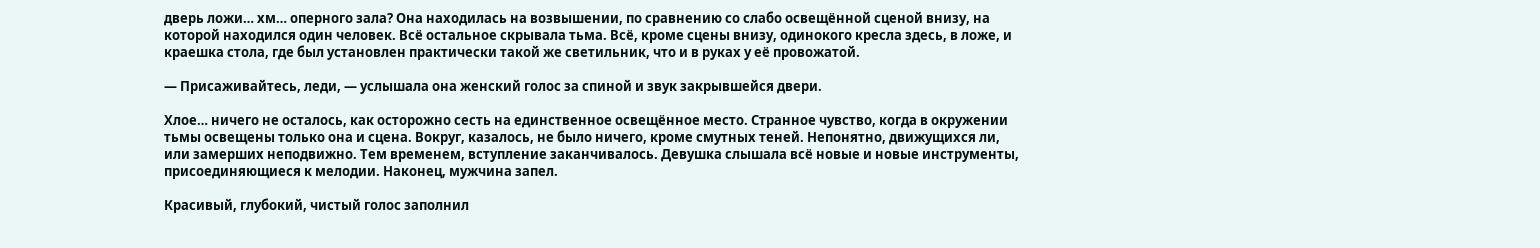дверь ложи… хм… оперного зала? Она находилась на возвышении, по сравнению со слабо освещённой сценой внизу, на которой находился один человек. Всё остальное скрывала тьма. Всё, кроме сцены внизу, одинокого кресла здесь, в ложе, и краешка стола, где был установлен практически такой же светильник, что и в руках у её провожатой.

— Присаживайтесь, леди, — услышала она женский голос за спиной и звук закрывшейся двери.

Хлое… ничего не осталось, как осторожно сесть на единственное освещённое место. Странное чувство, когда в окружении тьмы освещены только она и сцена. Вокруг, казалось, не было ничего, кроме смутных теней. Непонятно, движущихся ли, или замерших неподвижно. Тем временем, вступление заканчивалось. Девушка слышала всё новые и новые инструменты, присоединяющиеся к мелодии. Наконец, мужчина запел.

Красивый, глубокий, чистый голос заполнил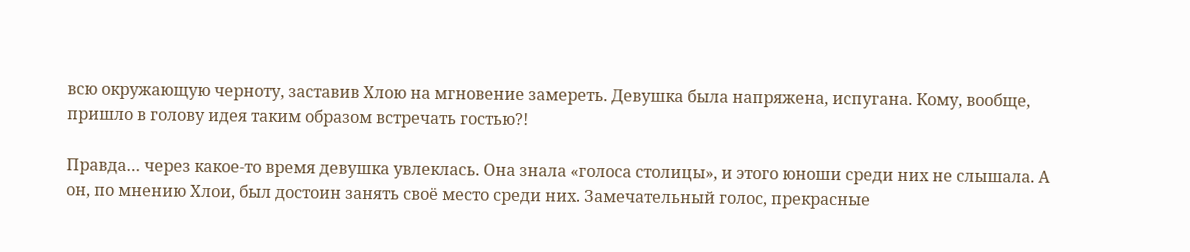всю окружающую черноту, заставив Хлою на мгновение замереть. Девушка была напряжена, испугана. Кому, вообще, пришло в голову идея таким образом встречать гостью?!

Правда… через какое-то время девушка увлеклась. Она знала «голоса столицы», и этого юноши среди них не слышала. А он, по мнению Хлои, был достоин занять своё место среди них. Замечательный голос, прекрасные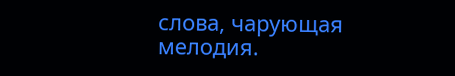слова, чарующая мелодия.